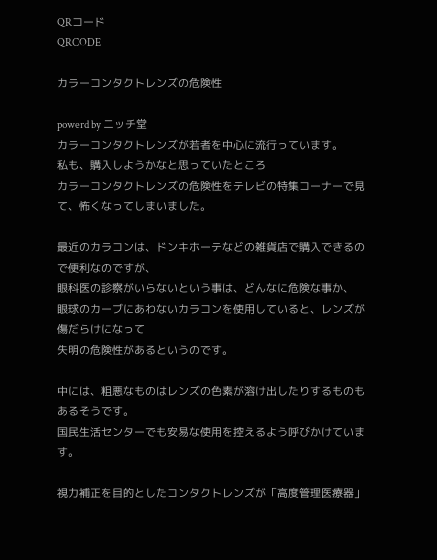QRコード
QRCODE

カラーコンタクトレンズの危険性

powerd by ニッチ堂
カラーコンタクトレンズが若者を中心に流行っています。
私も、購入しようかなと思っていたところ
カラーコンタクトレンズの危険性をテレビの特集コーナーで見て、怖くなってしまいました。

最近のカラコンは、ドンキホーテなどの雑貨店で購入できるので便利なのですが、
眼科医の診察がいらないという事は、どんなに危険な事か、
眼球のカーブにあわないカラコンを使用していると、レンズが傷だらけになって
失明の危険性があるというのです。

中には、粗悪なものはレンズの色素が溶け出したりするものもあるそうです。
国民生活センターでも安易な使用を控えるよう呼びかけています。

視力補正を目的としたコンタクトレンズが「高度管理医療器」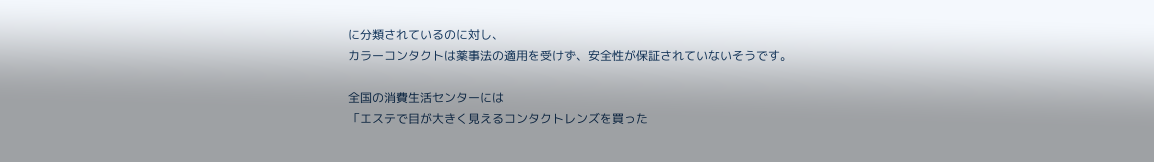に分類されているのに対し、
カラーコンタクトは薬事法の適用を受けず、安全性が保証されていないそうです。

全国の消費生活センターには
「エステで目が大きく見えるコンタクトレンズを買った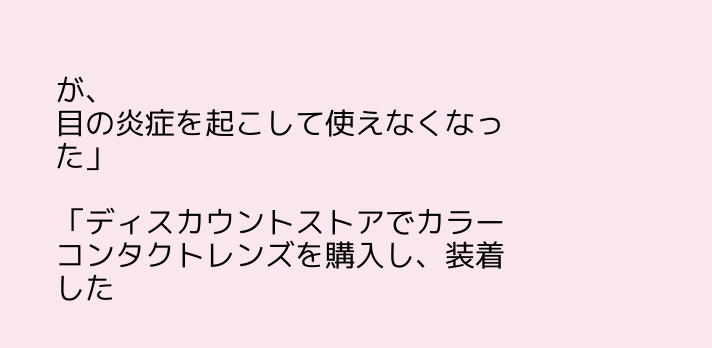が、
目の炎症を起こして使えなくなった」

「ディスカウントストアでカラーコンタクトレンズを購入し、装着した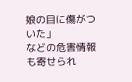娘の目に傷がついた」
などの危害情報も寄せられ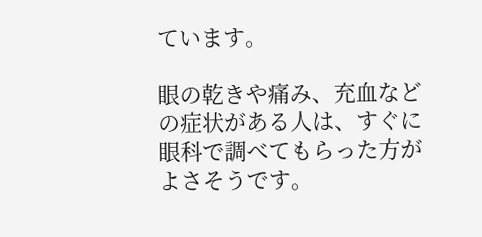ています。

眼の乾きや痛み、充血などの症状がある人は、すぐに眼科で調べてもらった方がよさそうです。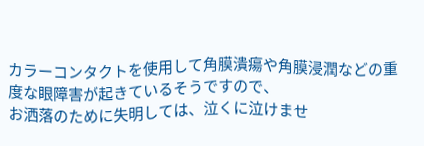カラーコンタクトを使用して角膜潰瘍や角膜浸潤などの重度な眼障害が起きているそうですので、
お洒落のために失明しては、泣くに泣けませ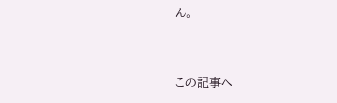ん。


この記事へ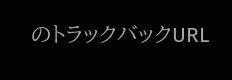のトラックバックURL